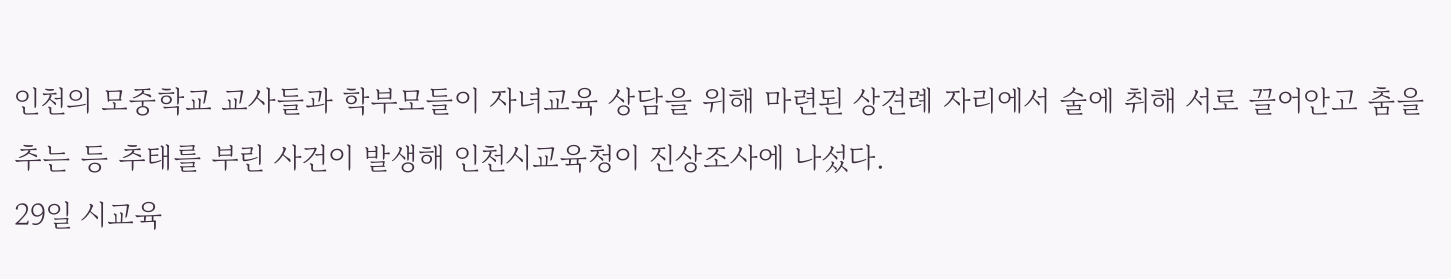인천의 모중학교 교사들과 학부모들이 자녀교육 상담을 위해 마련된 상견례 자리에서 술에 취해 서로 끌어안고 춤을 추는 등 추태를 부린 사건이 발생해 인천시교육청이 진상조사에 나섰다.
29일 시교육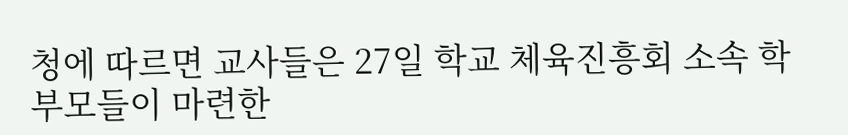청에 따르면 교사들은 27일 학교 체육진흥회 소속 학부모들이 마련한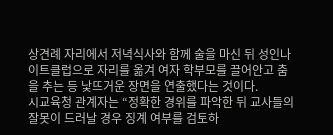상견례 자리에서 저녁식사와 함께 술을 마신 뒤 성인나이트클럽으로 자리를 옮겨 여자 학부모를 끌어안고 춤을 추는 등 낯뜨거운 장면을 연출했다는 것이다.
시교육청 관계자는 “정확한 경위를 파악한 뒤 교사들의 잘못이 드러날 경우 징계 여부를 검토하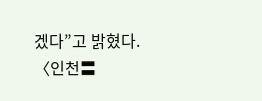겠다”고 밝혔다.
〈인천〓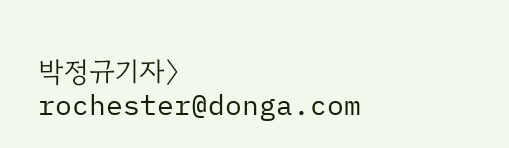박정규기자〉rochester@donga.com